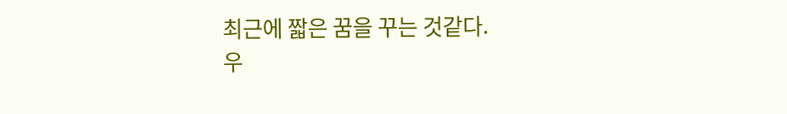최근에 짧은 꿈을 꾸는 것같다.
우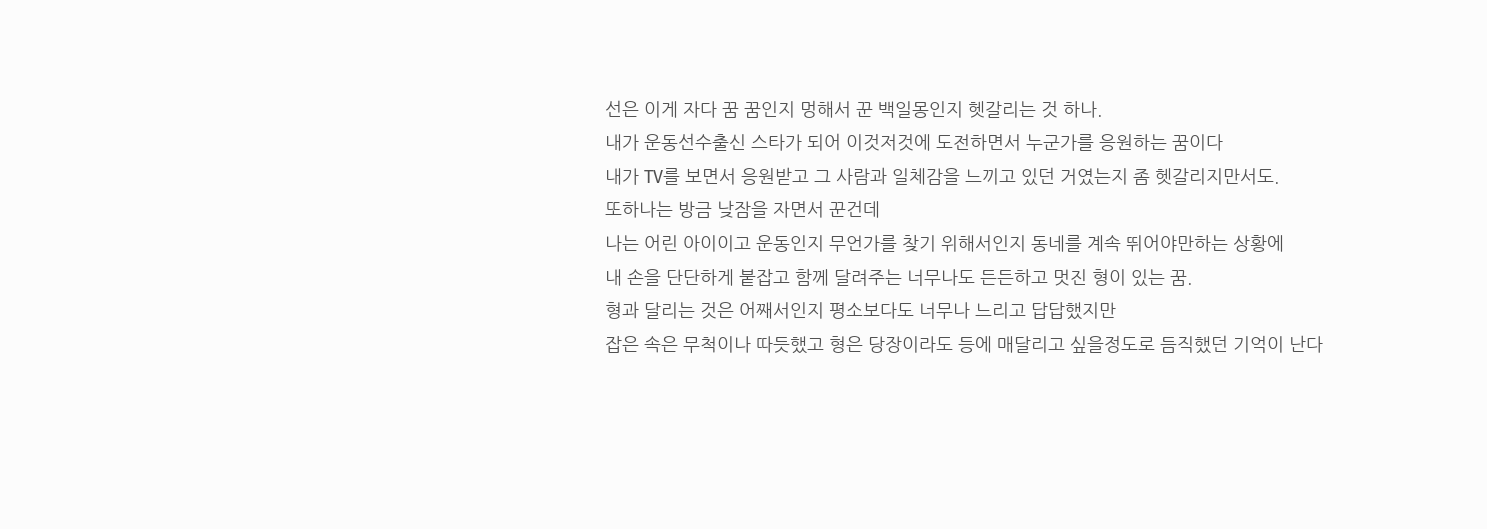선은 이게 자다 꿈 꿈인지 멍해서 꾼 백일몽인지 헷갈리는 것 하나.
내가 운동선수출신 스타가 되어 이것저것에 도전하면서 누군가를 응원하는 꿈이다
내가 TV를 보면서 응원받고 그 사람과 일체감을 느끼고 있던 거였는지 좀 헷갈리지만서도.
또하나는 방금 낮잠을 자면서 꾼건데
나는 어린 아이이고 운동인지 무언가를 찾기 위해서인지 동네를 계속 뛰어야만하는 상황에
내 손을 단단하게 붙잡고 함께 달려주는 너무나도 든든하고 멋진 형이 있는 꿈.
형과 달리는 것은 어째서인지 평소보다도 너무나 느리고 답답했지만
잡은 속은 무척이나 따듯했고 형은 당장이라도 등에 매달리고 싶을정도로 듬직했던 기억이 난다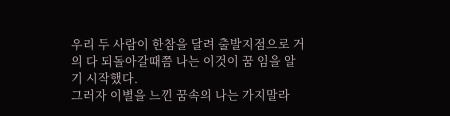우리 두 사람이 한참을 달려 출발지점으로 거의 다 되돌아갈때쯤 나는 이것이 꿈 임을 알기 시작했다.
그러자 이별을 느낀 꿈속의 나는 가지말라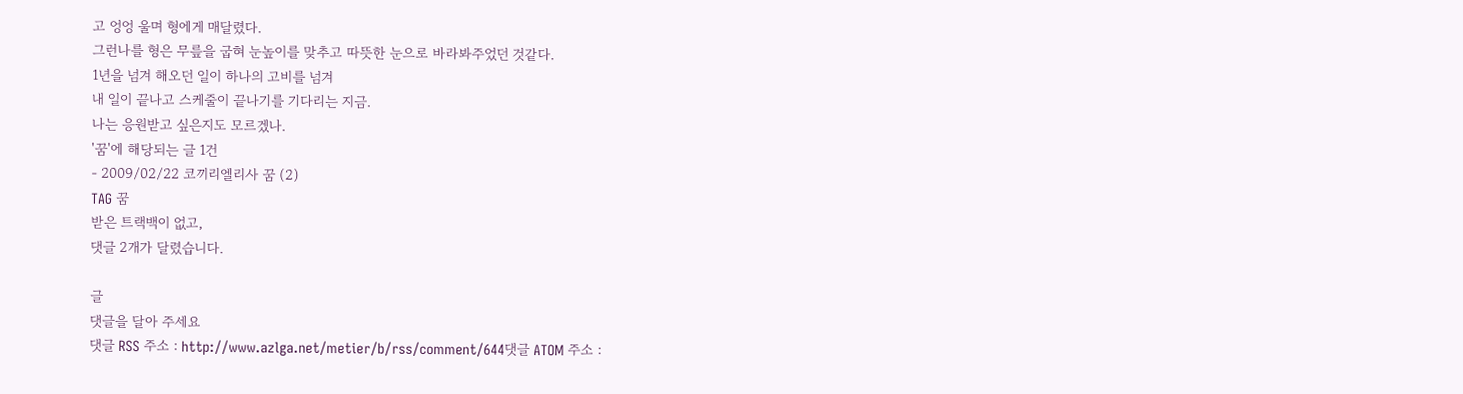고 엉엉 울며 형에게 매달렸다.
그런나를 형은 무릎을 굽혀 눈높이를 맞추고 따뜻한 눈으로 바라봐주었던 것같다.
1년을 넘겨 해오던 일이 하나의 고비를 넘겨
내 일이 끝나고 스케줄이 끝나기를 기다리는 지금.
나는 응원받고 싶은지도 모르겠나.
'꿈'에 해당되는 글 1건
- 2009/02/22 코끼리엘리사 꿈 (2)
TAG 꿈
받은 트랙백이 없고,
댓글 2개가 달렸습니다.

글
댓글을 달아 주세요
댓글 RSS 주소 : http://www.azlga.net/metier/b/rss/comment/644댓글 ATOM 주소 :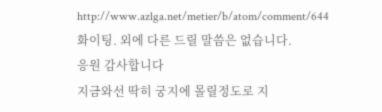http://www.azlga.net/metier/b/atom/comment/644
화이팅. 외에 다른 드릴 말씀은 없습니다.
응원 감사합니다
지금와선 딱히 궁지에 몰릴정도로 지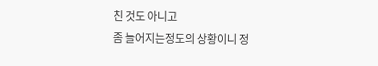친 것도 아니고
좀 늘어지는정도의 상황이니 정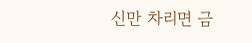신만 차리면 금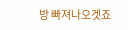방 빠져나오겟죠